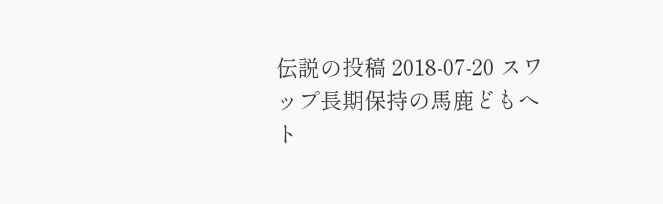伝説の投稿 2018-07-20 スワップ長期保持の馬鹿どもへ
ト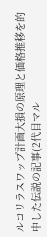ルコリラスワップ計画大損の原理と価格推移を的中した伝説の記事(2代目マル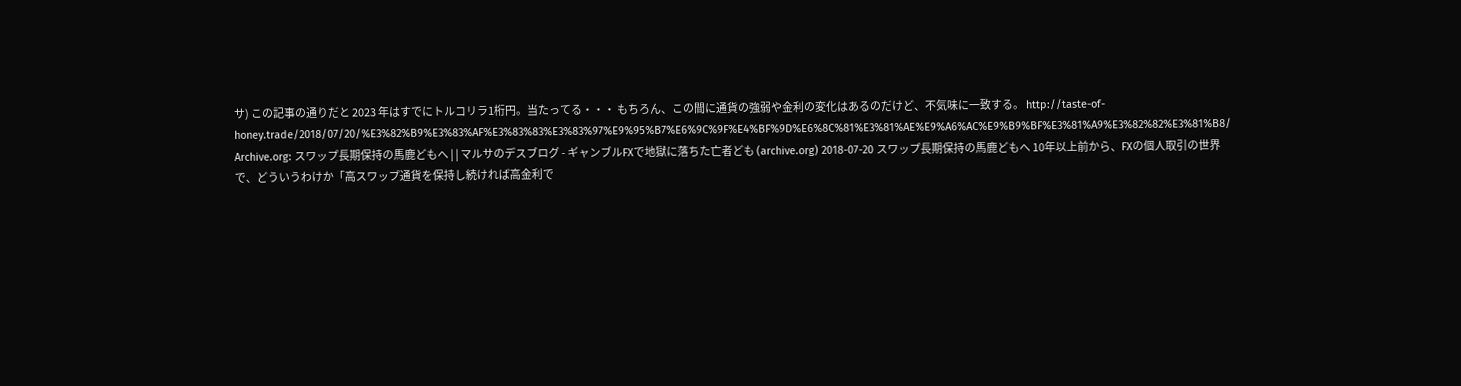サ) この記事の通りだと 2023 年はすでにトルコリラ1桁円。当たってる・・・ もちろん、この間に通貨の強弱や金利の変化はあるのだけど、不気味に一致する。 http://taste-of-honey.trade/2018/07/20/%E3%82%B9%E3%83%AF%E3%83%83%E3%83%97%E9%95%B7%E6%9C%9F%E4%BF%9D%E6%8C%81%E3%81%AE%E9%A6%AC%E9%B9%BF%E3%81%A9%E3%82%82%E3%81%B8/ Archive.org: スワップ長期保持の馬鹿どもへ | | マルサのデスブログ - ギャンブルFXで地獄に落ちた亡者ども (archive.org) 2018-07-20 スワップ長期保持の馬鹿どもへ 10年以上前から、FXの個人取引の世界で、どういうわけか「高スワップ通貨を保持し続ければ高金利で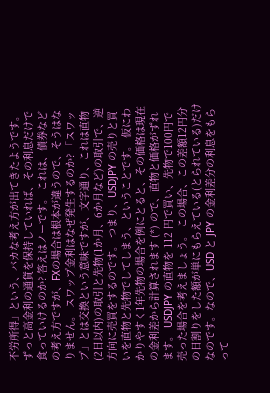不労所得」という、バカな考え方が出てきたようです。 ずっと高金利の通貨を保持していれば、その利息だけで食っていけるのか? 答えはノーです。 これは、債券などの考え方ですが、FXの場合は根本が違うので、そうはなりません。 スワップ金利はなぜ発生するのか? 「スワップ」とは交換という意味ですが、文字通り、これは直物(2日以内)の取引と先物(1か月、6か月など)の取引で、逆方向に売買をするのです。 つまり、USDJPY の売りと買いを直物と先物でしてしまう、ということです。 仮にわかりやすく1年先物の場合を例にとると、その価格は現在の金利差から計算されます (*) ので、直物と価格がずれます。 USDJPY の直物を 112 円で買い、先物で100円で売った場合を考えましょう。 この場合、この差額12円分の日割りをした額が単にもらえている(とられている)だけなのです。なので、USD と JPY の金利差分の利息をもらって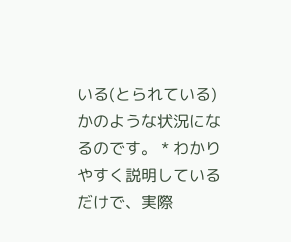いる(とられている)かのような状況になるのです。 * わかりやすく説明しているだけで、実際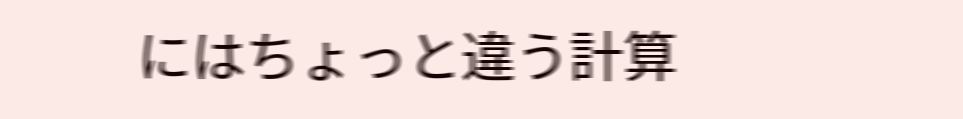にはちょっと違う計算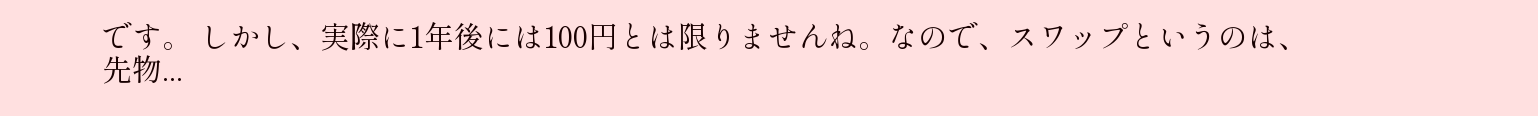です。 しかし、実際に1年後には100円とは限りませんね。なので、スワップというのは、先物...